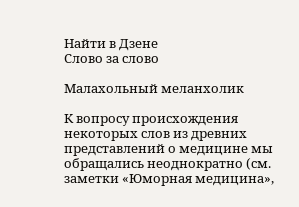Найти в Дзене
Слово за слово

Малахольный меланхолик

К вопросу происхождения некоторых слов из древних представлений о медицине мы обращались неоднократно (см. заметки «Юморная медицина»,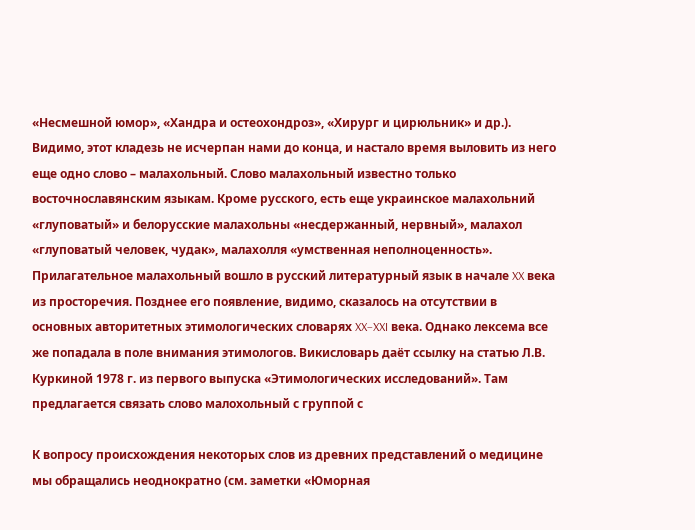«Несмешной юмор», «Хандра и остеохондроз», «Хирург и цирюльник» и др.). Видимо, этот кладезь не исчерпан нами до конца, и настало время выловить из него еще одно слово – малахольный. Слово малахольный известно только восточнославянским языкам. Кроме русского, есть еще украинское малахольний «глуповатый» и белорусские малахольны «несдержанный, нервный», малахол «глуповатый человек, чудак», малахолля «умственная неполноценность». Прилагательное малахольный вошло в русский литературный язык в начале XX века из просторечия. Позднее его появление, видимо, сказалось на отсутствии в основных авторитетных этимологических словарях XX–XXI века. Однако лексема все же попадала в поле внимания этимологов. Викисловарь даёт ссылку на статью Л.В. Куркиной 1978 г. из первого выпуска «Этимологических исследований». Там предлагается связать слово малохольный с группой с

К вопросу происхождения некоторых слов из древних представлений о медицине мы обращались неоднократно (см. заметки «Юморная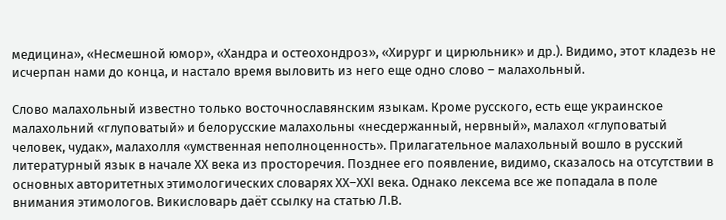медицина», «Несмешной юмор», «Хандра и остеохондроз», «Хирург и цирюльник» и др.). Видимо, этот кладезь не исчерпан нами до конца, и настало время выловить из него еще одно слово – малахольный.

Слово малахольный известно только восточнославянским языкам. Кроме русского, есть еще украинское малахольний «глуповатый» и белорусские малахольны «несдержанный, нервный», малахол «глуповатый человек, чудак», малахолля «умственная неполноценность». Прилагательное малахольный вошло в русский литературный язык в начале XX века из просторечия. Позднее его появление, видимо, сказалось на отсутствии в основных авторитетных этимологических словарях XX–XXI века. Однако лексема все же попадала в поле внимания этимологов. Викисловарь даёт ссылку на статью Л.В.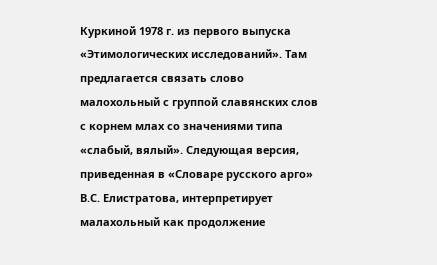Куркиной 1978 г. из первого выпуска «Этимологических исследований». Там предлагается связать слово малохольный с группой славянских слов с корнем млах со значениями типа «слабый, вялый». Следующая версия, приведенная в «Словаре русского арго» В.С. Елистратова, интерпретирует малахольный как продолжение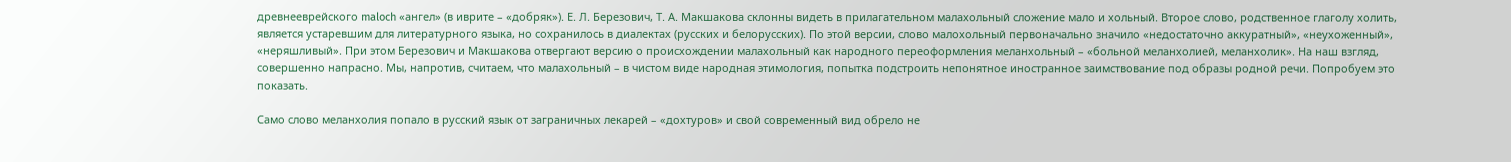древнееврейского maloch «ангел» (в иврите – «добряк»). Е. Л. Березович, Т. А. Макшакова склонны видеть в прилагательном малахольный сложение мало и хольный. Второе слово, родственное глаголу холить, является устаревшим для литературного языка, но сохранилось в диалектах (русских и белорусских). По этой версии, слово малохольный первоначально значило «недостаточно аккуратный», «неухоженный», «неряшливый». При этом Березович и Макшакова отвергают версию о происхождении малахольный как народного переоформления меланхольный – «больной меланхолией, меланхолик». На наш взгляд, совершенно напрасно. Мы, напротив, считаем, что малахольный – в чистом виде народная этимология, попытка подстроить непонятное иностранное заимствование под образы родной речи. Попробуем это показать.

Само слово меланхолия попало в русский язык от заграничных лекарей – «дохтуров» и свой современный вид обрело не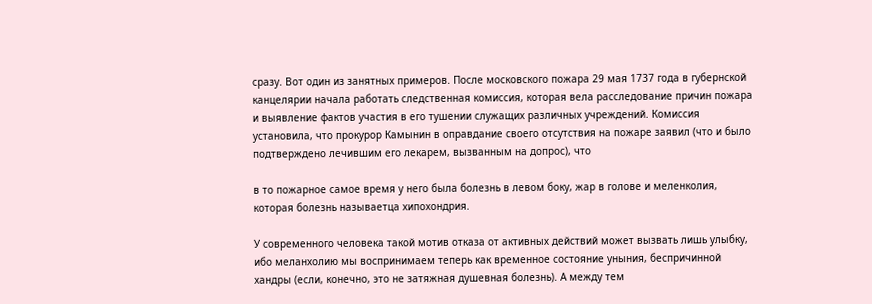сразу. Вот один из занятных примеров. После московского пожара 29 мая 1737 года в губернской канцелярии начала работать следственная комиссия, которая вела расследование причин пожара и выявление фактов участия в его тушении служащих различных учреждений. Комиссия установила, что прокурор Камынин в оправдание своего отсутствия на пожаре заявил (что и было подтверждено лечившим его лекарем, вызванным на допрос), что

в то пожарное самое время у него была болезнь в левом боку, жар в голове и меленколия, которая болезнь называетца хипохондрия.

У современного человека такой мотив отказа от активных действий может вызвать лишь улыбку, ибо меланхолию мы воспринимаем теперь как временное состояние уныния, беспричинной хандры (если, конечно, это не затяжная душевная болезнь). А между тем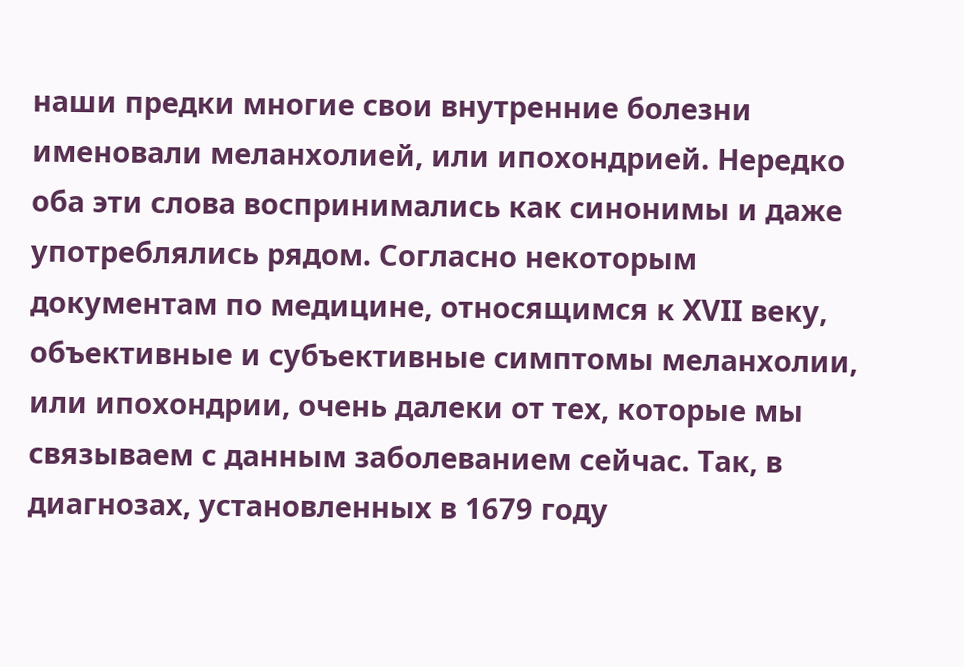наши предки многие свои внутренние болезни именовали меланхолией, или ипохондрией. Нередко оба эти слова воспринимались как синонимы и даже употреблялись рядом. Согласно некоторым документам по медицине, относящимся к XVII веку, объективные и субъективные симптомы меланхолии, или ипохондрии, очень далеки от тех, которые мы связываем с данным заболеванием сейчас. Так, в диагнозах, установленных в 1679 году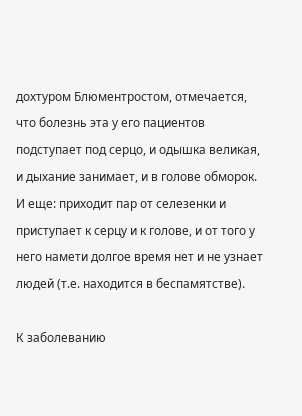дохтуром Блюментростом, отмечается, что болезнь эта у его пациентов подступает под серцо, и одышка великая, и дыхание занимает, и в голове обморок. И еще: приходит пар от селезенки и приступает к серцу и к голове, и от того у него намети долгое время нет и не узнает людей (т.е. находится в беспамятстве).

К заболеванию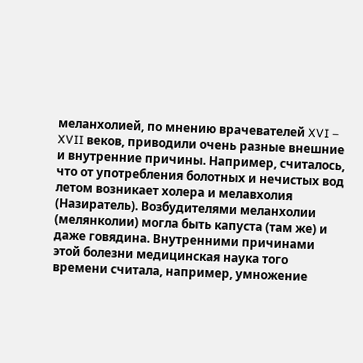меланхолией, по мнению врачевателей XVI – XVII веков, приводили очень разные внешние и внутренние причины. Например, считалось, что от употребления болотных и нечистых вод летом возникает холера и мелавхолия (Назиратель). Возбудителями меланхолии (мелянколии) могла быть капуста (там же) и даже говядина. Внутренними причинами этой болезни медицинская наука того времени считала, например, умножение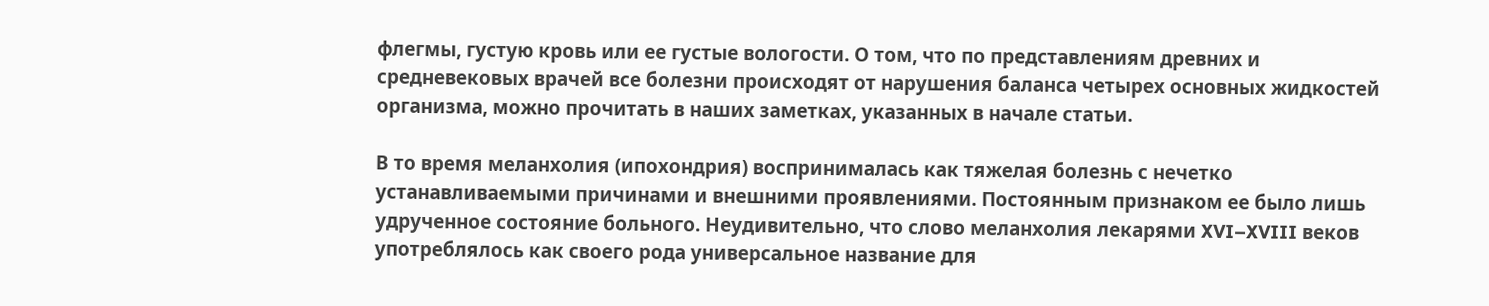флегмы, густую кровь или ее густые вологости. О том, что по представлениям древних и средневековых врачей все болезни происходят от нарушения баланса четырех основных жидкостей организма, можно прочитать в наших заметках, указанных в начале статьи.

В то время меланхолия (ипохондрия) воспринималась как тяжелая болезнь с нечетко устанавливаемыми причинами и внешними проявлениями. Постоянным признаком ее было лишь удрученное состояние больного. Неудивительно, что слово меланхолия лекарями XVI–XVIII веков употреблялось как своего рода универсальное название для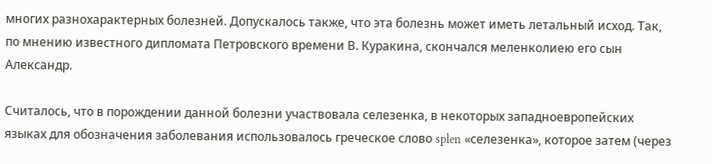многих разнохарактерных болезней. Допускалось также, что эта болезнь может иметь летальный исход. Так, по мнению известного дипломата Петровского времени В. Куракина, скончался меленколиею его сын Александр.

Считалось, что в порождении данной болезни участвовала селезенка, в некоторых западноевропейских языках для обозначения заболевания использовалось греческое слово splen «селезенка», которое затем (через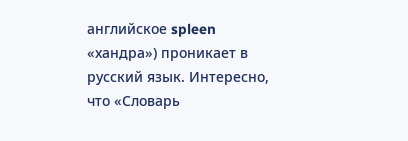английское spleen «хандра») проникает в русский язык. Интересно, что «Словарь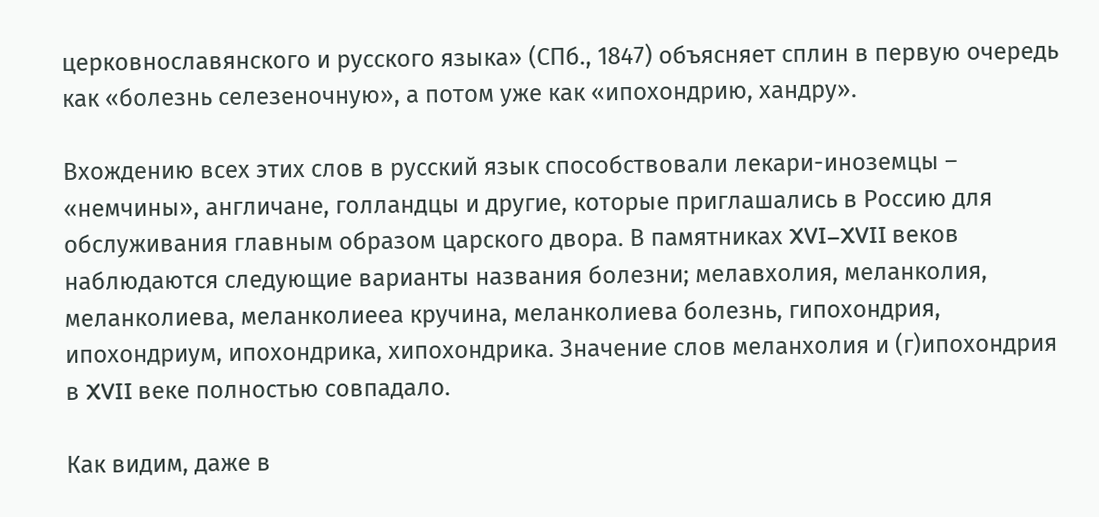церковнославянского и русского языка» (СПб., 1847) объясняет сплин в первую очередь как «болезнь селезеночную», а потом уже как «ипохондрию, хандру».

Вхождению всех этих слов в русский язык способствовали лекари-иноземцы – «немчины», англичане, голландцы и другие, которые приглашались в Россию для обслуживания главным образом царского двора. В памятниках XVI–XVII веков наблюдаются следующие варианты названия болезни; мелавхолия, меланколия, меланколиева, меланколиееа кручина, меланколиева болезнь, гипохондрия, ипохондриум, ипохондрика, хипохондрика. Значение слов меланхолия и (г)ипохондрия в XVII веке полностью совпадало.

Как видим, даже в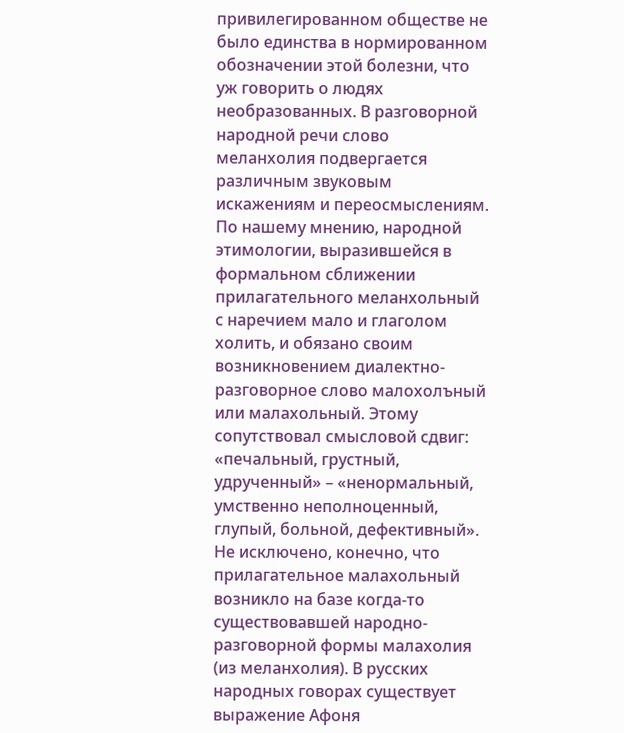привилегированном обществе не было единства в нормированном обозначении этой болезни, что уж говорить о людях необразованных. В разговорной народной речи слово меланхолия подвергается различным звуковым искажениям и переосмыслениям. По нашему мнению, народной этимологии, выразившейся в формальном сближении прилагательного меланхольный с наречием мало и глаголом холить, и обязано своим возникновением диалектно-разговорное слово малохолъный или малахольный. Этому сопутствовал смысловой сдвиг: «печальный, грустный, удрученный» – «ненормальный, умственно неполноценный, глупый, больной, дефективный». Не исключено, конечно, что прилагательное малахольный возникло на базе когда-то существовавшей народно-разговорной формы малахолия (из меланхолия). В русских народных говорах существует выражение Афоня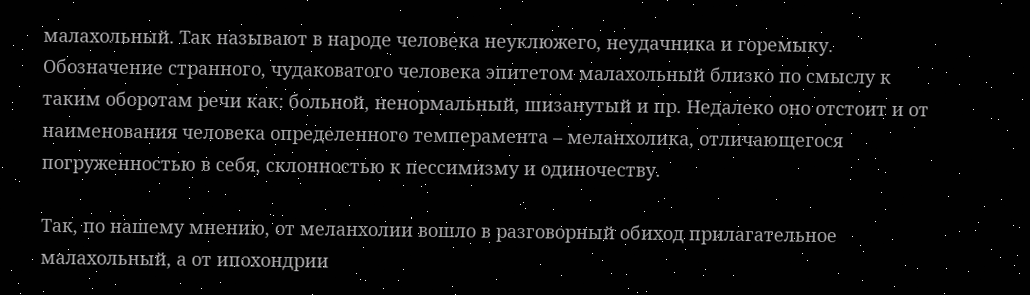малахольный. Так называют в народе человека неуклюжего, неудачника и горемыку. Обозначение странного, чудаковатого человека эпитетом малахольный близко по смыслу к таким оборотам речи как: больной, ненормальный, шизанутый и пр. Недалеко оно отстоит и от наименования человека определенного темперамента – меланхолика, отличающегося погруженностью в себя, склонностью к пессимизму и одиночеству.

Так, по нашему мнению, от меланхолии вошло в разговорный обиход прилагательное малахольный, а от ипохондрии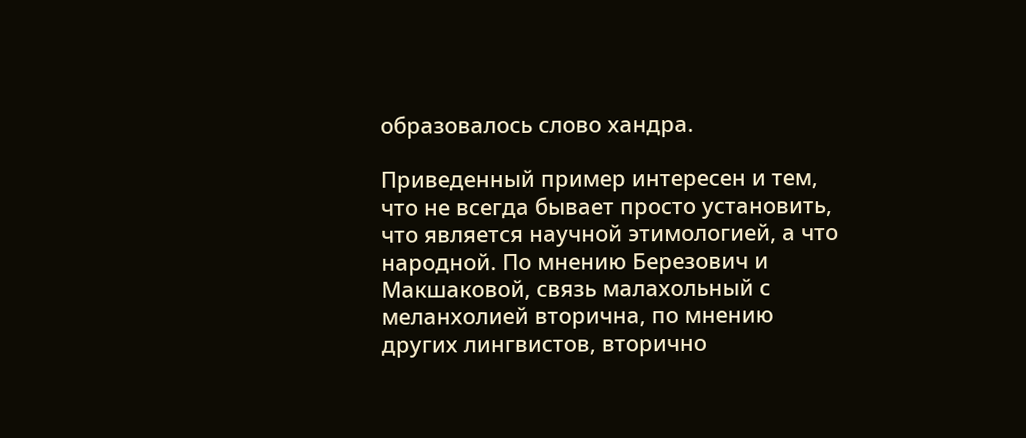образовалось слово хандра.

Приведенный пример интересен и тем, что не всегда бывает просто установить, что является научной этимологией, а что народной. По мнению Березович и Макшаковой, связь малахольный с меланхолией вторична, по мнению других лингвистов, вторично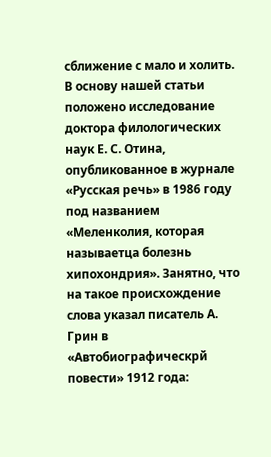сближение с мало и холить. В основу нашей статьи положено исследование доктора филологических наук Е. С. Отина, опубликованное в журнале «Русская речь» в 1986 году под названием «Меленколия, которая называетца болезнь хипохондрия». Занятно, что на такое происхождение слова указал писатель А. Грин в «Автобиографическрй повести» 1912 года: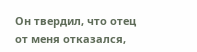Он твердил, что отец от меня отказался,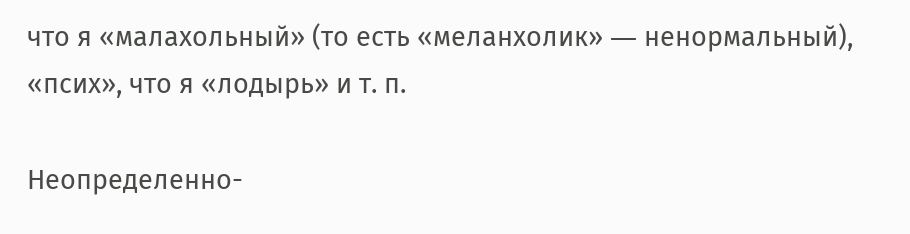что я «малахольный» (то есть «меланхолик» ― ненормальный), «псих», что я «лодырь» и т. п.

Неопределенно-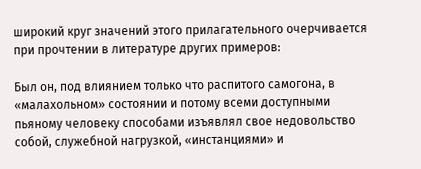широкий круг значений этого прилагательного очерчивается при прочтении в литературе других примеров:

Был он, под влиянием только что распитого самогона, в «малахольном» состоянии и потому всеми доступными пьяному человеку способами изъявлял свое недовольство собой, служебной нагрузкой, «инстанциями» и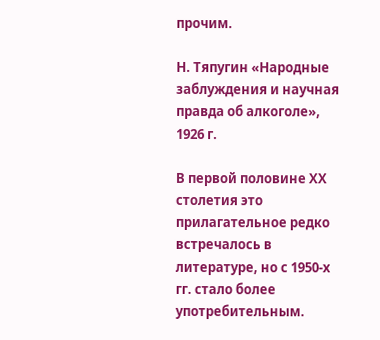прочим.

Н. Тяпугин «Народные заблуждения и научная правда об алкоголе», 1926 г.

В первой половине ХХ столетия это прилагательное редко встречалось в литературе, но с 1950-х гг. стало более употребительным.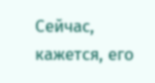Сейчас, кажется, его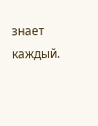знает каждый.